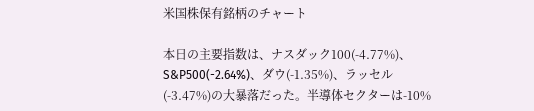米国株保有銘柄のチャート

本日の主要指数は、ナスダック100(-4.77%)、S&P500(-2.64%)、ダウ(-1.35%)、ラッセル(-3.47%)の大暴落だった。半導体セクターは-10%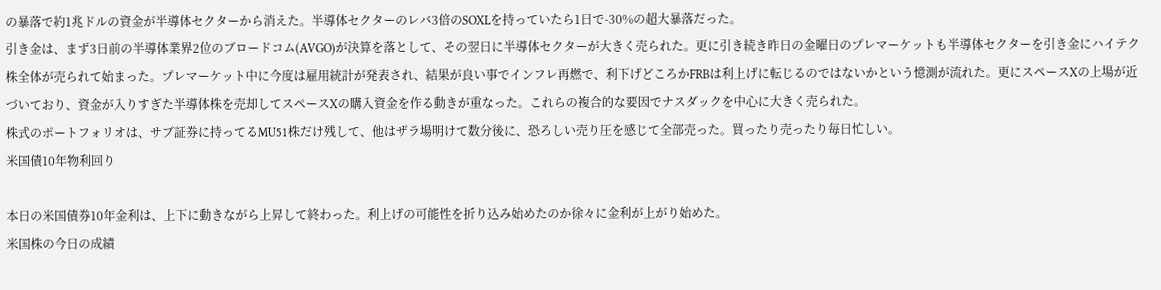の暴落で約1兆ドルの資金が半導体セクターから消えた。半導体セクターのレバ3倍のSOXLを持っていたら1日で-30%の超大暴落だった。
引き金は、まず3日前の半導体業界2位のブロードコム(AVGO)が決算を落として、その翌日に半導体セクターが大きく売られた。更に引き続き昨日の金曜日のプレマーケットも半導体セクターを引き金にハイテク株全体が売られて始まった。プレマーケット中に今度は雇用統計が発表され、結果が良い事でインフレ再燃で、利下げどころかFRBは利上げに転じるのではないかという憶測が流れた。更にスペースXの上場が近づいており、資金が入りすぎた半導体株を売却してスペースXの購入資金を作る動きが重なった。これらの複合的な要因でナスダックを中心に大きく売られた。
株式のポートフォリオは、サブ証券に持ってるMU51株だけ残して、他はザラ場明けて数分後に、恐ろしい売り圧を感じて全部売った。買ったり売ったり毎日忙しい。
米国債10年物利回り

本日の米国債券10年金利は、上下に動きながら上昇して終わった。利上げの可能性を折り込み始めたのか徐々に金利が上がり始めた。
米国株の今日の成績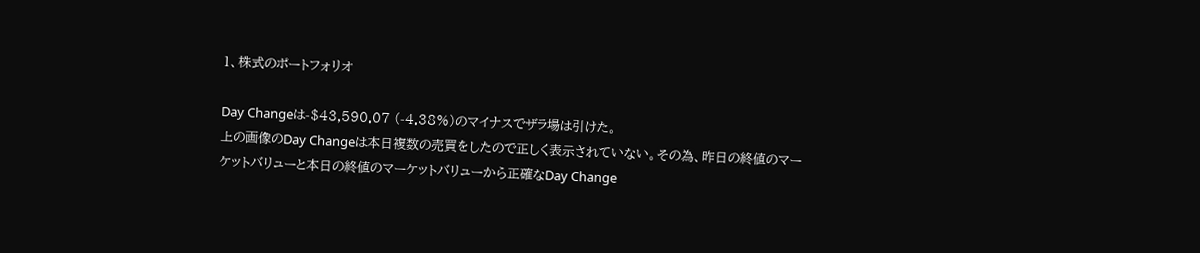1、株式のポートフォリオ

Day Changeは-$43,590.07 (-4.38%)のマイナスでザラ場は引けた。
上の画像のDay Changeは本日複数の売買をしたので正しく表示されていない。その為、昨日の終値のマーケットバリューと本日の終値のマーケットバリューから正確なDay Change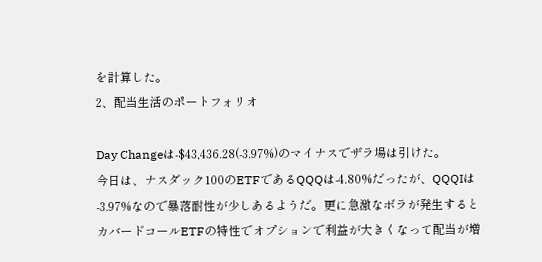を計算した。
2、配当生活のポートフォリオ

Day Changeは-$43,436.28(-3.97%)のマイナスでザラ場は引けた。
今日は、ナスダック100のETFであるQQQは-4.80%だったが、QQQIは-3.97%なので暴落耐性が少しあるようだ。更に急激なボラが発生するとカバードコールETFの特性でオプションで利益が大きくなって配当が増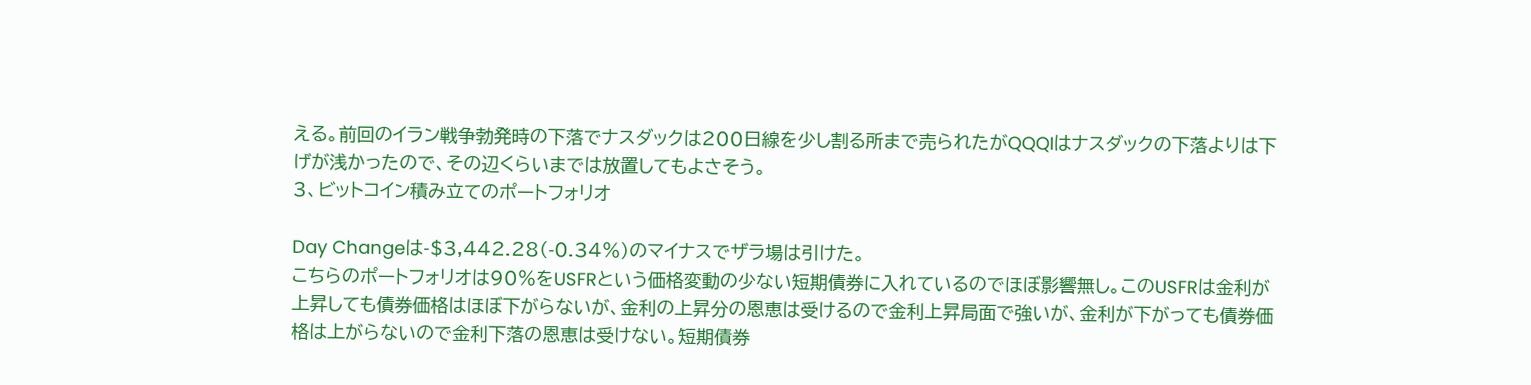える。前回のイラン戦争勃発時の下落でナスダックは200日線を少し割る所まで売られたがQQQIはナスダックの下落よりは下げが浅かったので、その辺くらいまでは放置してもよさそう。
3、ビットコイン積み立てのポートフォリオ

Day Changeは-$3,442.28(-0.34%)のマイナスでザラ場は引けた。
こちらのポートフォリオは90%をUSFRという価格変動の少ない短期債券に入れているのでほぼ影響無し。このUSFRは金利が上昇しても債券価格はほぼ下がらないが、金利の上昇分の恩恵は受けるので金利上昇局面で強いが、金利が下がっても債券価格は上がらないので金利下落の恩恵は受けない。短期債券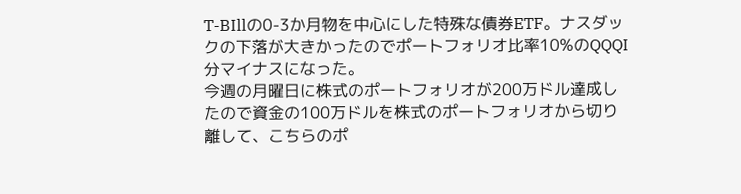T-BIllの0-3か月物を中心にした特殊な債券ETF。ナスダックの下落が大きかったのでポートフォリオ比率10%のQQQI分マイナスになった。
今週の月曜日に株式のポートフォリオが200万ドル達成したので資金の100万ドルを株式のポートフォリオから切り離して、こちらのポ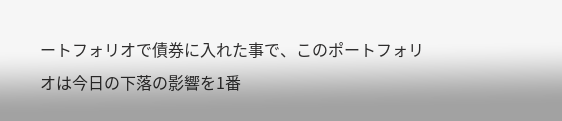ートフォリオで債券に入れた事で、このポートフォリオは今日の下落の影響を1番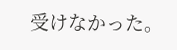受けなかった。